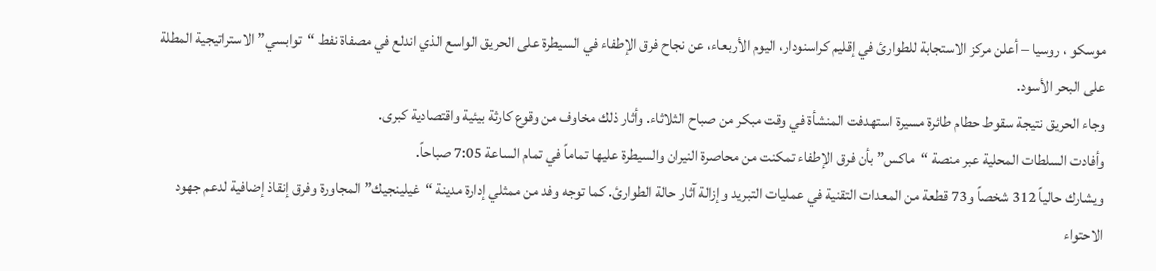موسكو ، روسيا – أعلن مركز الاستجابة للطوارئ في إقليم كراسنودار، اليوم الأربعاء، عن نجاح فرق الإطفاء في السيطرة على الحريق الواسع الذي اندلع في مصفاة نفط “توابسي” الاستراتيجية المطلة على البحر الأسود.
وجاء الحريق نتيجة سقوط حطام طائرة مسيرة استهدفت المنشأة في وقت مبكر من صباح الثلاثاء. وأثار ذلك مخاوف من وقوع كارثة بيئية واقتصادية كبرى.
وأفادت السلطات المحلية عبر منصة “ماكس” بأن فرق الإطفاء تمكنت من محاصرة النيران والسيطرة عليها تماماً في تمام الساعة 7:05 صباحاً.
ويشارك حالياً 312 شخصاً و73 قطعة من المعدات التقنية في عمليات التبريد وإزالة آثار حالة الطوارئ. كما توجه وفد من ممثلي إدارة مدينة “غيلينجيك” المجاورة وفرق إنقاذ إضافية لدعم جهود الاحتواء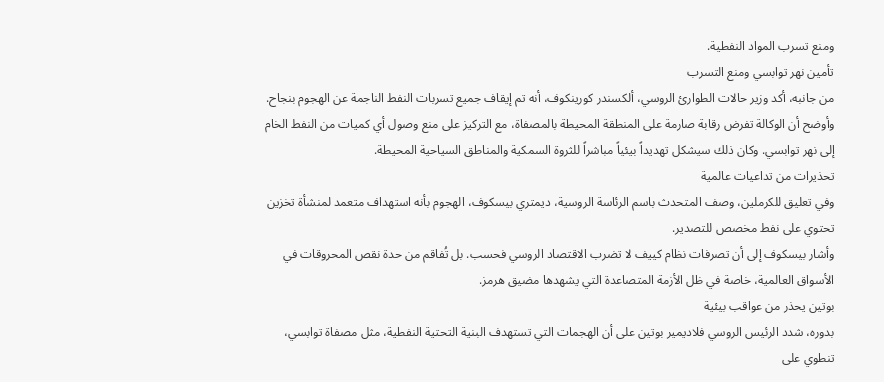ومنع تسرب المواد النفطية.
تأمين نهر توابسي ومنع التسرب
من جانبه، أكد وزير حالات الطوارئ الروسي، ألكسندر كورينكوف، أنه تم إيقاف جميع تسربات النفط الناجمة عن الهجوم بنجاح.
وأوضح أن الوكالة تفرض رقابة صارمة على المنطقة المحيطة بالمصفاة، مع التركيز على منع وصول أي كميات من النفط الخام إلى نهر توابسي. وكان ذلك سيشكل تهديداً بيئياً مباشراً للثروة السمكية والمناطق السياحية المحيطة.
تحذيرات من تداعيات عالمية
وفي تعليق للكرملين، وصف المتحدث باسم الرئاسة الروسية، ديمتري بيسكوف، الهجوم بأنه استهداف متعمد لمنشأة تخزين تحتوي على نفط مخصص للتصدير.
وأشار بيسكوف إلى أن تصرفات نظام كييف لا تضرب الاقتصاد الروسي فحسب. بل تُفاقم من حدة نقص المحروقات في الأسواق العالمية، خاصة في ظل الأزمة المتصاعدة التي يشهدها مضيق هرمز.
بوتين يحذر من عواقب بيئية
بدوره، شدد الرئيس الروسي فلاديمير بوتين على أن الهجمات التي تستهدف البنية التحتية النفطية، مثل مصفاة توابسي، تنطوي على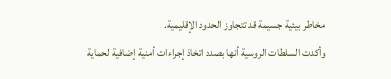مخاطر بيئية جسيمة قد تتجاوز الحدود الإقليمية.
وأكدت السلطات الروسية أنها بصدد اتخاذ إجراءات أمنية إضافية لحماية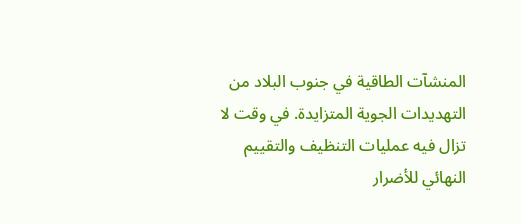المنشآت الطاقية في جنوب البلاد من التهديدات الجوية المتزايدة. في وقت لا تزال فيه عمليات التنظيف والتقييم النهائي للأضرار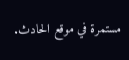مستمرة في موقع الحادث.